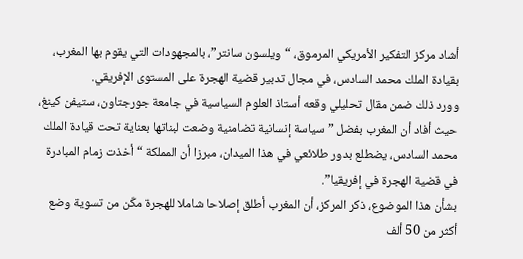أشاد مركز التفكير الأمريكي المرموق، “ويلسون سانتر”، بالمجهودات التي يقوم بها المغرب، بقيادة الملك محمد السادس، في مجال تدبير قضية الهجرة على المستوى الإفريقي.
وورد ذلك ضمن مقال تحليلي وقعه أستاذ العلوم السياسية في جامعة جورجتاون، ستيفن كينغ، حيث أفاد أن المغرب بفضل ”سياسة إنسانية تضامنية وضعت لبناتها بعناية تحت قيادة الملك محمد السادس، يضطلع بدور طلائعي في هذا الميدان، مبرزا أن المملكة “أخذت زمام المبادرة في قضية الهجرة في إفريقيا”.
بشأن هذا الموضوع، ذكر المركز، أن المغرب أطلق إصلاحا شاملا للهجرة مكّن من تسوية وضع أكثر من 50 ألف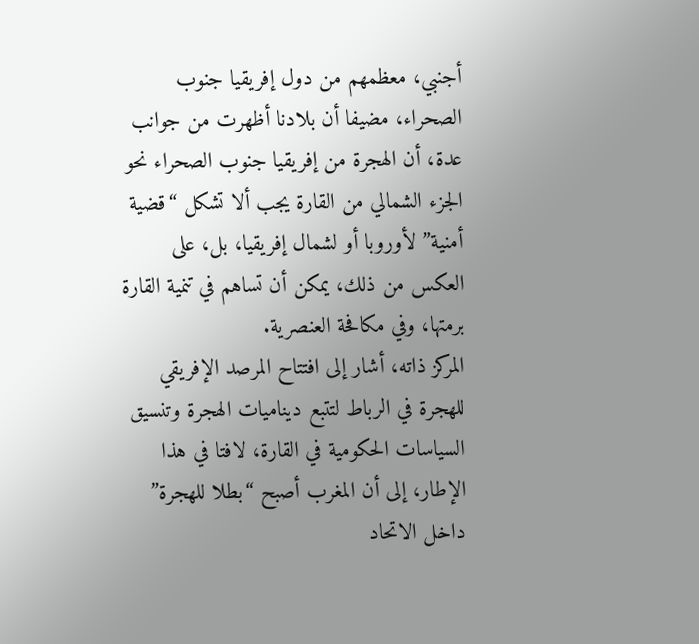أجنبي، معظمهم من دول إفريقيا جنوب الصحراء، مضيفا أن بلادنا أظهرت من جوانب عدة، أن الهجرة من إفريقيا جنوب الصحراء نحو الجزء الشمالي من القارة يجب ألا تشكل “قضية أمنية” لأوروبا أو لشمال إفريقيا، بل، على العكس من ذلك، يمكن أن تساهم في تنمية القارة برمتها، وفي مكافحة العنصرية.
المركز ذاته، أشار إلى افتتاح المرصد الإفريقي للهجرة في الرباط لتتبع ديناميات الهجرة وتنسيق السياسات الحكومية في القارة، لافتا في هذا الإطار، إلى أن المغرب أصبح “بطلا للهجرة” داخل الاتحاد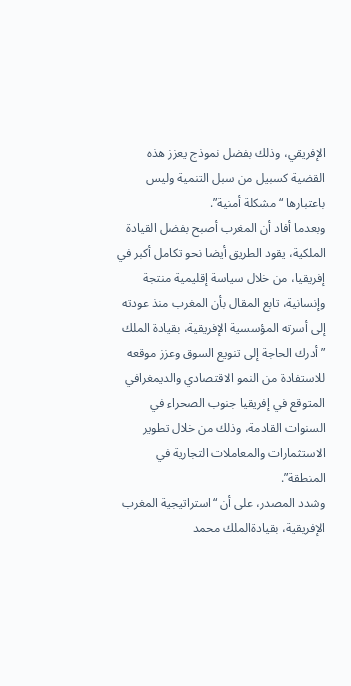الإفريقي، وذلك بفضل نموذج يعزز هذه القضية كسبيل من سبل التنمية وليس باعتبارها “مشكلة أمنية”.
وبعدما أفاد أن المغرب أصبح بفضل القيادة الملكية، يقود الطريق أيضا نحو تكامل أكبر في إفريقيا، من خلال سياسة إقليمية منتجة وإنسانية، تابع المقال بأن المغرب منذ عودته إلى أسرته المؤسسية الإفريقية، بقيادة الملك ”أدرك الحاجة إلى تنويع السوق وعزز موقعه للاستفادة من النمو الاقتصادي والديمغرافي المتوقع في إفريقيا جنوب الصحراء في السنوات القادمة، وذلك من خلال تطوير الاستثمارات والمعاملات التجارية في المنطقة”.
وشدد المصدر، على أن “استراتيجية المغرب الإفريقية، بقيادةالملك محمد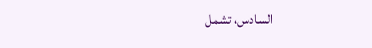السادس، تشمل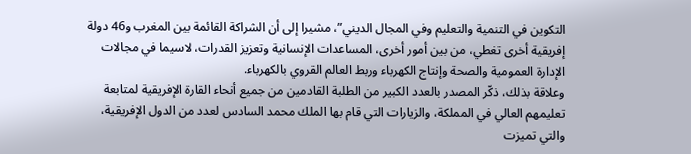التكوين في التنمية والتعليم وفي المجال الديني”، مشيرا إلى أن الشراكة القائمة بين المغرب و46 دولة إفريقية أخرى تغطي، من بين أمور أخرى، المساعدات الإنسانية وتعزيز القدرات، لاسيما في مجالات الإدارة العمومية والصحة وإنتاج الكهرباء وربط العالم القروي بالكهرباء.
وعلاقة بذلك، ذكّر المصدر بالعدد الكبير من الطلبة القادمين من جميع أنحاء القارة الإفريقية لمتابعة تعليمهم العالي في المملكة، والزيارات التي قام بها الملك محمد السادس لعدد من الدول الإفريقية، والتي تميزت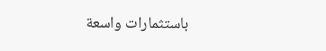باستثمارات واسعة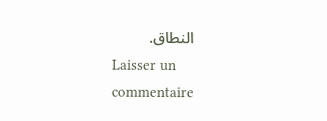النطاق.
Laisser un commentaire